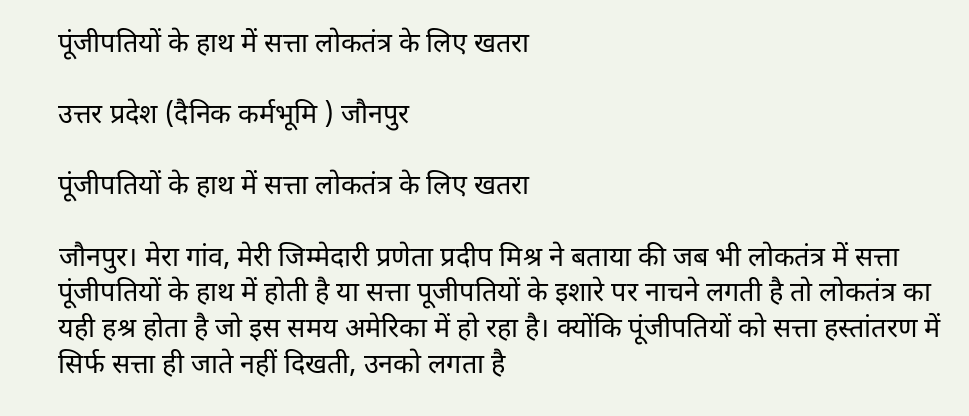पूंजीपतियों के हाथ में सत्ता लोकतंत्र के लिए खतरा

उत्तर प्रदेश (दैनिक कर्मभूमि ) जौनपुर

पूंजीपतियों के हाथ में सत्ता लोकतंत्र के लिए खतरा

जौनपुर। मेरा गांव, मेरी जिम्मेदारी प्रणेता प्रदीप मिश्र ने बताया की जब भी लोकतंत्र में सत्ता पूंजीपतियों के हाथ में होती है या सत्ता पूजीपतियों के इशारे पर नाचने लगती है तो लोकतंत्र का यही हश्र होता है जो इस समय अमेरिका में हो रहा है। क्योंकि पूंजीपतियों को सत्ता हस्तांतरण में सिर्फ सत्ता ही जाते नहीं दिखती, उनको लगता है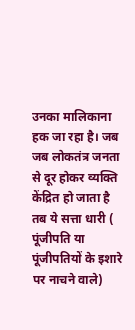उनका मालिकाना हक जा रहा है। जब जब लोकतंत्र जनता से दूर होकर व्यक्ति केंद्रित हो जाता है तब ये सत्ता धारी ( पूंजीपति या पूंजीपतियों के इशारे पर नाचने वाले)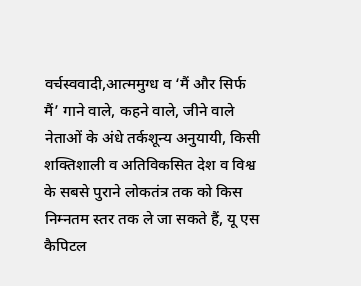वर्चस्ववादी,आत्ममुग्ध व ‘मैं और सिर्फ मैं’ गाने वाले, कहने वाले, जीने वाले नेताओं के अंधे तर्कशून्य अनुयायी, किसी शक्तिशाली व अतिविकसित देश व विश्व के सबसे पुराने लोकतंत्र तक को किस निम्नतम स्तर तक ले जा सकते हैं, यू एस कैपिटल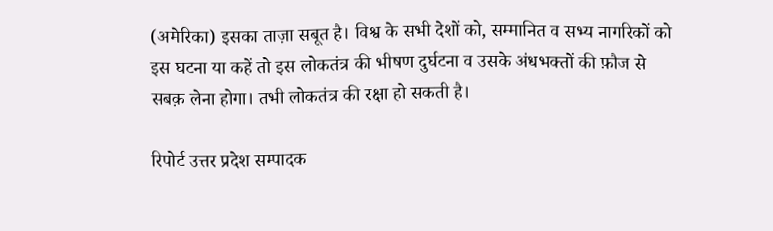(अमेरिका) इसका ताज़ा सबूत है। विश्व के सभी देशों को, सम्मानित व सभ्य नागरिकों को इस घटना या कहें तो इस लोकतंत्र की भीषण दुर्घटना व उसके अंधभक्तों की फ़ौज से सबक़ लेना होगा। तभी लोकतंत्र की रक्षा हो सकती है।

रिपोर्ट उत्तर प्रदेश सम्पादक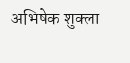अभिषेक शुक्ला